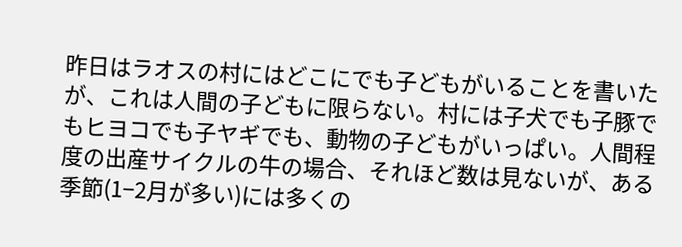昨日はラオスの村にはどこにでも子どもがいることを書いたが、これは人間の子どもに限らない。村には子犬でも子豚でもヒヨコでも子ヤギでも、動物の子どもがいっぱい。人間程度の出産サイクルの牛の場合、それほど数は見ないが、ある季節(1−2月が多い)には多くの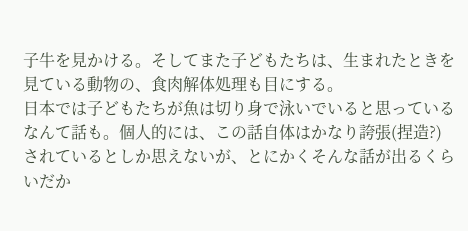子牛を見かける。そしてまた子どもたちは、生まれたときを見ている動物の、食肉解体処理も目にする。
日本では子どもたちが魚は切り身で泳いでいると思っているなんて話も。個人的には、この話自体はかなり誇張(捏造?)されているとしか思えないが、とにかくそんな話が出るくらいだか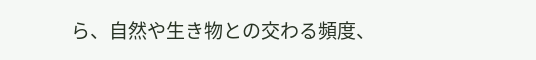ら、自然や生き物との交わる頻度、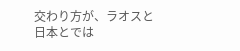交わり方が、ラオスと日本とでは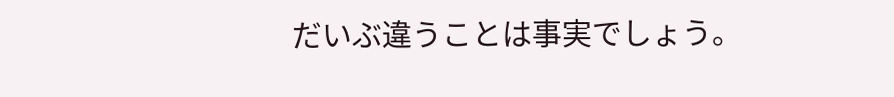だいぶ違うことは事実でしょう。